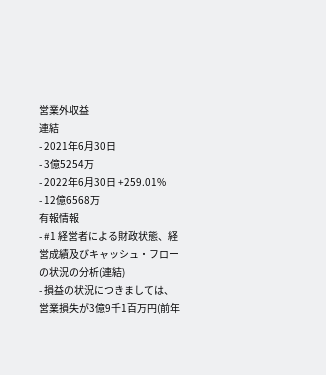営業外収益
連結
- 2021年6月30日
- 3億5254万
- 2022年6月30日 +259.01%
- 12億6568万
有報情報
- #1 経営者による財政状態、経営成績及びキャッシュ・フローの状況の分析(連結)
- 損益の状況につきましては、営業損失が3億9千1百万円(前年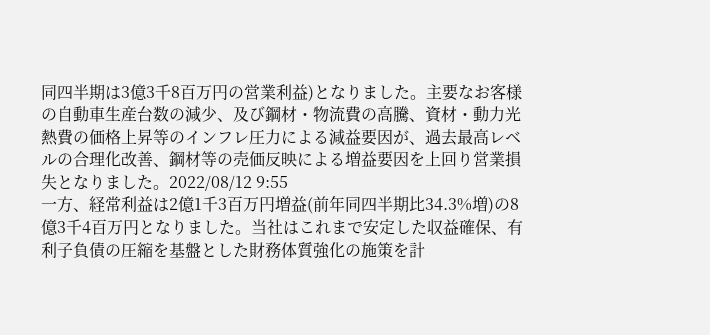同四半期は3億3千8百万円の営業利益)となりました。主要なお客様の自動車生産台数の減少、及び鋼材・物流費の高騰、資材・動力光熱費の価格上昇等のインフレ圧力による減益要因が、過去最高レベルの合理化改善、鋼材等の売価反映による増益要因を上回り営業損失となりました。2022/08/12 9:55
一方、経常利益は2億1千3百万円増益(前年同四半期比34.3%増)の8億3千4百万円となりました。当社はこれまで安定した収益確保、有利子負債の圧縮を基盤とした財務体質強化の施策を計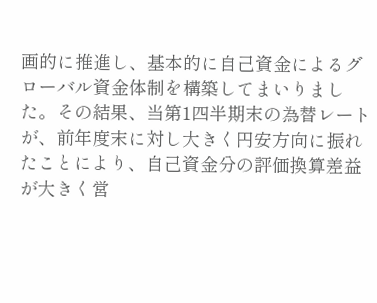画的に推進し、基本的に自己資金によるグローバル資金体制を構築してまいりました。その結果、当第1四半期末の為替レートが、前年度末に対し大きく円安方向に振れたことにより、自己資金分の評価換算差益が大きく営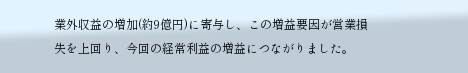業外収益の増加(約9億円)に寄与し、この増益要因が営業損失を上回り、今回の経常利益の増益につながりました。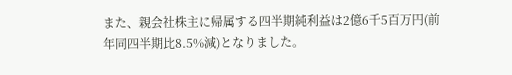また、親会社株主に帰属する四半期純利益は2億6千5百万円(前年同四半期比8.5%減)となりました。